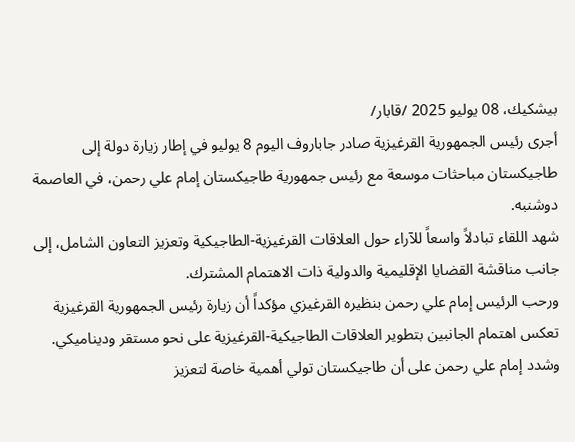بيشكيك، 08 يوليو 2025 /قابار/
أجرى رئيس الجمهورية القرغيزية صادر جاباروف اليوم 8 يوليو في إطار زيارة دولة إلى طاجيكستان مباحثات موسعة مع رئيس جمهورية طاجيكستان إمام علي رحمن، في العاصمة دوشنبه.
شهد اللقاء تبادلاً واسعاً للآراء حول العلاقات القرغيزية-الطاجيكية وتعزيز التعاون الشامل، إلى جانب مناقشة القضايا الإقليمية والدولية ذات الاهتمام المشترك.
ورحب الرئيس إمام علي رحمن بنظيره القرغيزي مؤكداً أن زيارة رئيس الجمهورية القرغيزية تعكس اهتمام الجانبين بتطوير العلاقات الطاجيكية-القرغيزية على نحو مستقر وديناميكي.
وشدد إمام علي رحمن على أن طاجيكستان تولي أهمية خاصة لتعزيز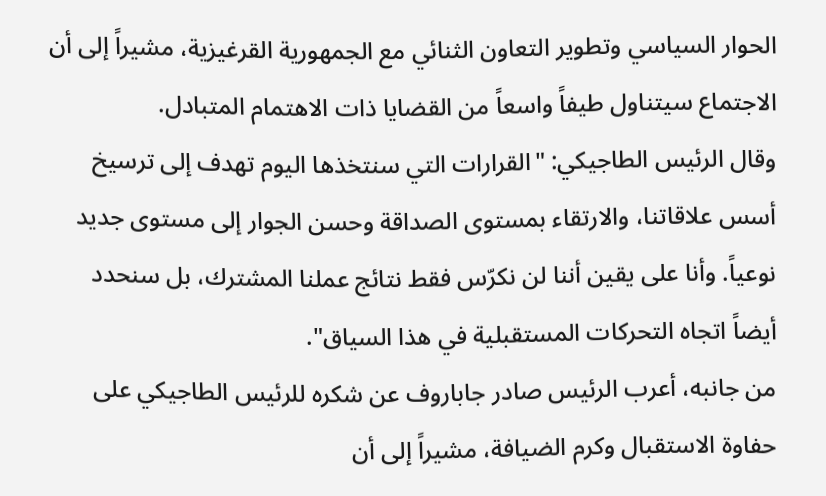الحوار السياسي وتطوير التعاون الثنائي مع الجمهورية القرغيزية، مشيراً إلى أن الاجتماع سيتناول طيفاً واسعاً من القضايا ذات الاهتمام المتبادل.
وقال الرئيس الطاجيكي: "القرارات التي سنتخذها اليوم تهدف إلى ترسيخ أسس علاقاتنا، والارتقاء بمستوى الصداقة وحسن الجوار إلى مستوى جديد نوعياً. وأنا على يقين أننا لن نكرّس فقط نتائج عملنا المشترك، بل سنحدد أيضاً اتجاه التحركات المستقبلية في هذا السياق".
من جانبه، أعرب الرئيس صادر جاباروف عن شكره للرئيس الطاجيكي على حفاوة الاستقبال وكرم الضيافة، مشيراً إلى أن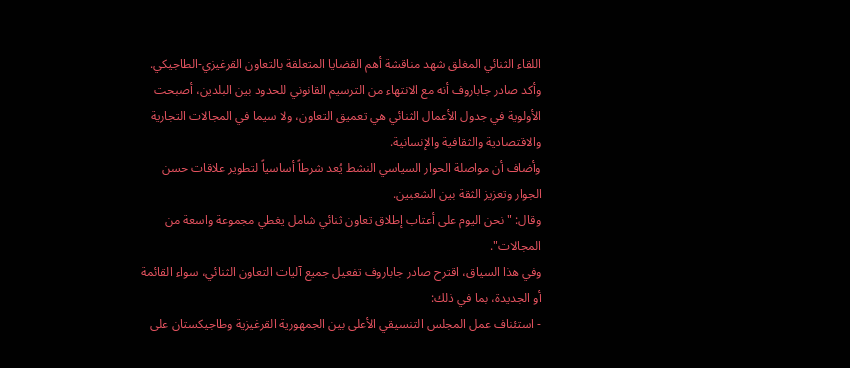اللقاء الثنائي المغلق شهد مناقشة أهم القضايا المتعلقة بالتعاون القرغيزي-الطاجيكي.
وأكد صادر جاباروف أنه مع الانتهاء من الترسيم القانوني للحدود بين البلدين، أصبحت الأولوية في جدول الأعمال الثنائي هي تعميق التعاون، ولا سيما في المجالات التجارية والاقتصادية والثقافية والإنسانية.
وأضاف أن مواصلة الحوار السياسي النشط يُعد شرطاً أساسياً لتطوير علاقات حسن الجوار وتعزيز الثقة بين الشعبين.
وقال: "نحن اليوم على أعتاب إطلاق تعاون ثنائي شامل يغطي مجموعة واسعة من المجالات".
وفي هذا السياق، اقترح صادر جاباروف تفعيل جميع آليات التعاون الثنائي، سواء القائمة أو الجديدة، بما في ذلك:
- استئناف عمل المجلس التنسيقي الأعلى بين الجمهورية القرغيزية وطاجيكستان على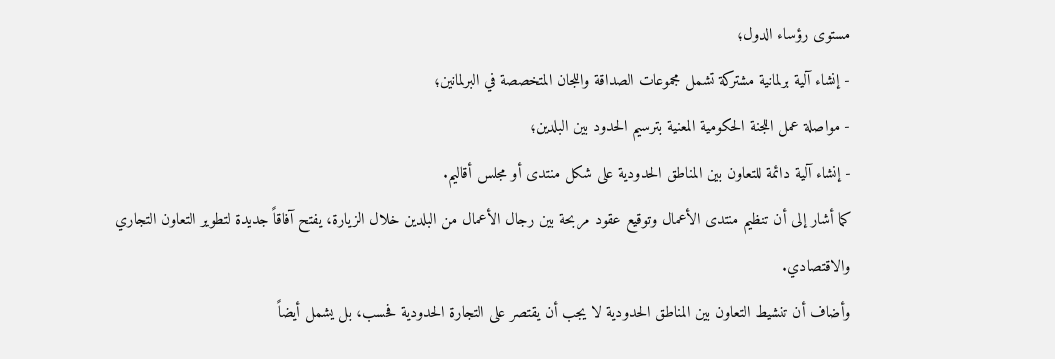مستوى رؤساء الدول؛
- إنشاء آلية برلمانية مشتركة تشمل مجموعات الصداقة واللجان المتخصصة في البرلمانين؛
- مواصلة عمل اللجنة الحكومية المعنية بترسيم الحدود بين البلدين؛
- إنشاء آلية دائمة للتعاون بين المناطق الحدودية على شكل منتدى أو مجلس أقاليم.
كما أشار إلى أن تنظيم منتدى الأعمال وتوقيع عقود مربحة بين رجال الأعمال من البلدين خلال الزيارة، يفتح آفاقاً جديدة لتطوير التعاون التجاري والاقتصادي.
وأضاف أن تنشيط التعاون بين المناطق الحدودية لا يجب أن يقتصر على التجارة الحدودية فحسب، بل يشمل أيضاً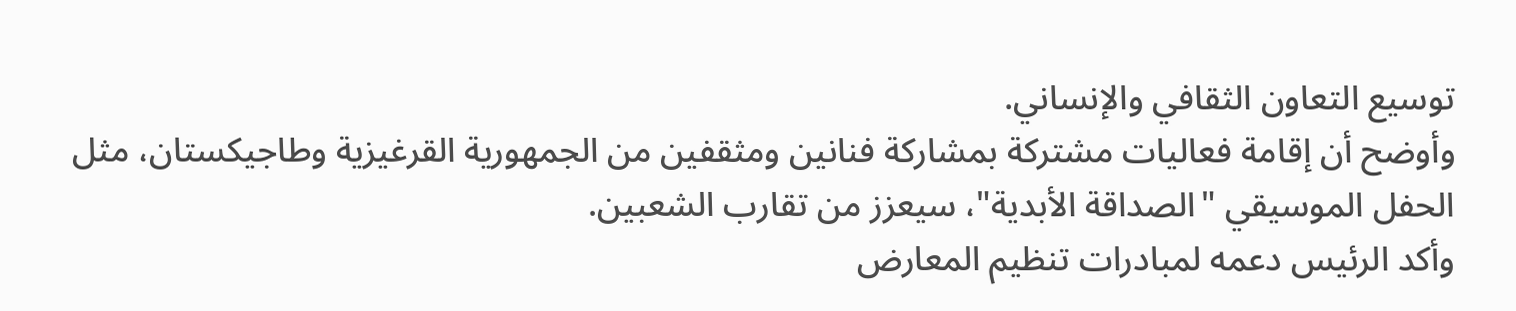توسيع التعاون الثقافي والإنساني.
وأوضح أن إقامة فعاليات مشتركة بمشاركة فنانين ومثقفين من الجمهورية القرغيزية وطاجيكستان، مثل الحفل الموسيقي "الصداقة الأبدية"، سيعزز من تقارب الشعبين.
وأكد الرئيس دعمه لمبادرات تنظيم المعارض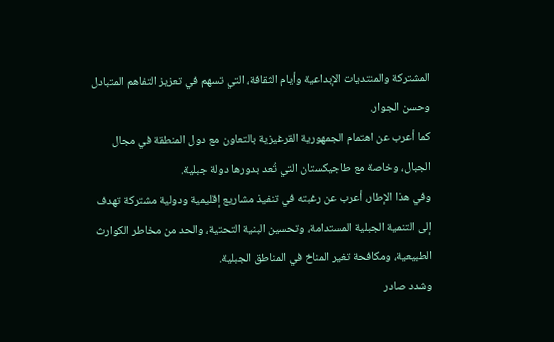المشتركة والمنتديات الإبداعية وأيام الثقافة، التي تسهم في تعزيز التفاهم المتبادل وحسن الجوار.
كما أعرب عن اهتمام الجمهورية القرغيزية بالتعاون مع دول المنطقة في مجال الجبال، وخاصة مع طاجيكستان التي تُعد بدورها دولة جبلية.
وفي هذا الإطار، أعرب عن رغبته في تنفيذ مشاريع إقليمية ودولية مشتركة تهدف إلى التنمية الجبلية المستدامة، وتحسين البنية التحتية، والحد من مخاطر الكوارث الطبيعية، ومكافحة تغير المناخ في المناطق الجبلية.
وشدد صادر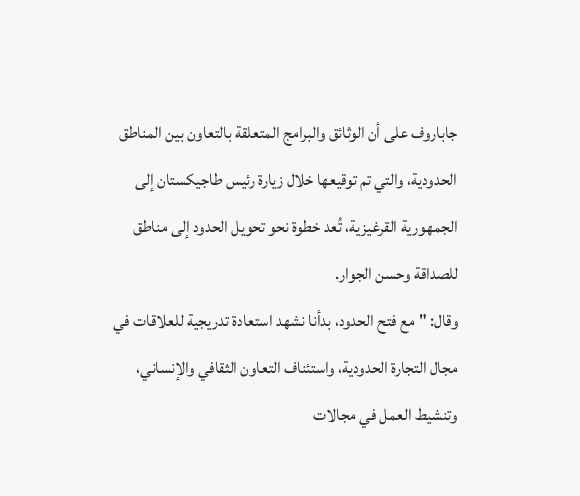جاباروف على أن الوثائق والبرامج المتعلقة بالتعاون بين المناطق الحدودية، والتي تم توقيعها خلال زيارة رئيس طاجيكستان إلى الجمهورية القرغيزية، تُعد خطوة نحو تحويل الحدود إلى مناطق للصداقة وحسن الجوار.
وقال: "مع فتح الحدود، بدأنا نشهد استعادة تدريجية للعلاقات في مجال التجارة الحدودية، واستئناف التعاون الثقافي والإنساني، وتنشيط العمل في مجالات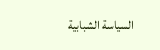السياسة الشبابية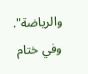والرياضة".
وفي ختام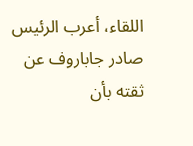اللقاء، أعرب الرئيس صادر جاباروف عن ثقته بأن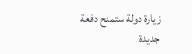زيارة دولة ستمنح دفعة جديدة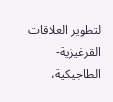لتطوير العلاقات القرغيزية-الطاجيكية،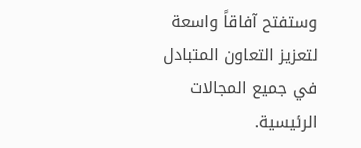وستفتح آفاقاً واسعة لتعزيز التعاون المتبادل في جميع المجالات الرئيسية.